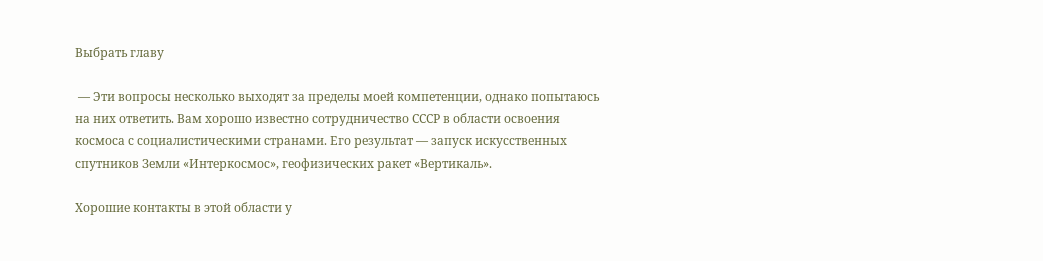Выбрать главу

 — Эти вопросы несколько выходят за пределы моей компетенции, однако попытаюсь на них ответить. Вам хорошо известно сотрудничество СССР в области освоения космоса с социалистическими странами. Его результат — запуск искусственных спутников Земли «Интеркосмос», геофизических ракет «Вертикаль».

Хорошие контакты в этой области у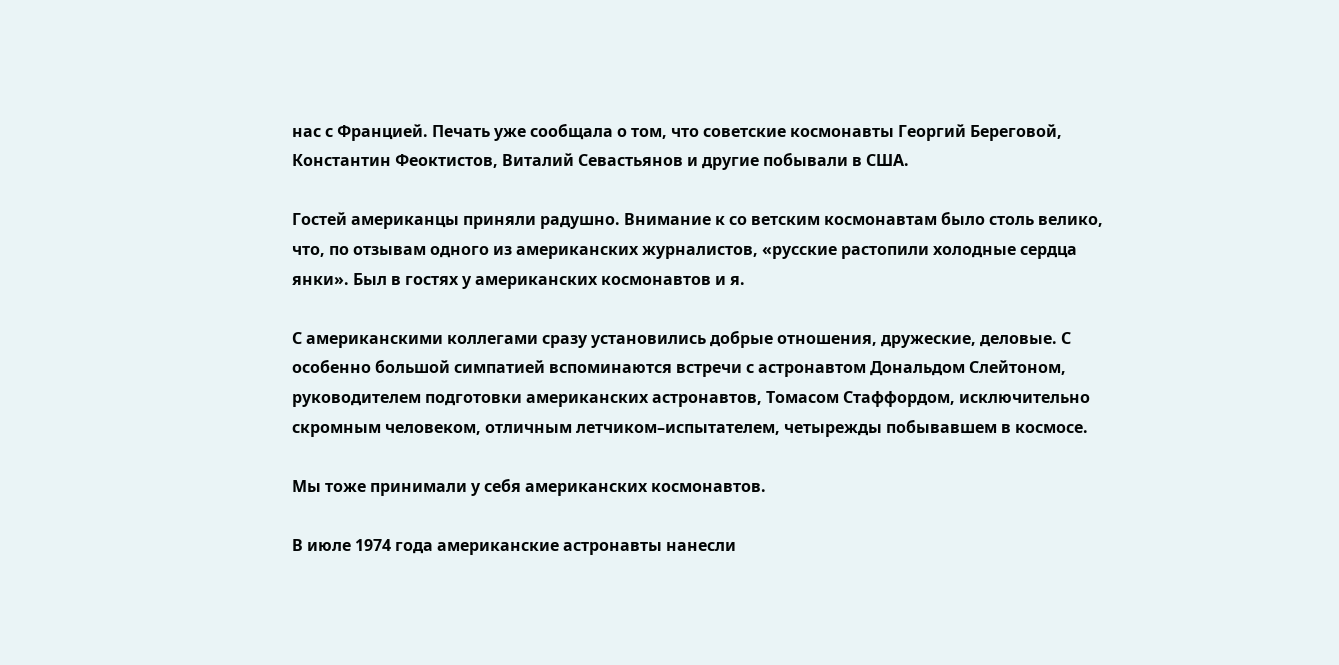нас с Францией. Печать уже сообщала о том, что советские космонавты Георгий Береговой, Константин Феоктистов, Виталий Севастьянов и другие побывали в США.

Гостей американцы приняли радушно. Внимание к со ветским космонавтам было столь велико, что, по отзывам одного из американских журналистов, «русские растопили холодные сердца янки». Был в гостях у американских космонавтов и я.

С американскими коллегами сразу установились добрые отношения, дружеские, деловые. С особенно большой симпатией вспоминаются встречи с астронавтом Дональдом Слейтоном, руководителем подготовки американских астронавтов, Томасом Стаффордом, исключительно скромным человеком, отличным летчиком–испытателем, четырежды побывавшем в космосе.

Мы тоже принимали у себя американских космонавтов.

В июле 1974 года американские астронавты нанесли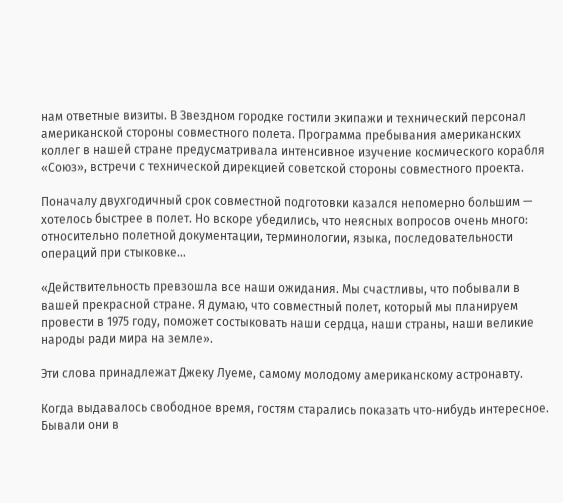нам ответные визиты. В Звездном городке гостили экипажи и технический персонал американской стороны совместного полета. Программа пребывания американских коллег в нашей стране предусматривала интенсивное изучение космического корабля «Союз», встречи с технической дирекцией советской стороны совместного проекта.

Поначалу двухгодичный срок совместной подготовки казался непомерно большим — хотелось быстрее в полет. Но вскоре убедились, что неясных вопросов очень много: относительно полетной документации, терминологии, языка, последовательности операций при стыковке…

«Действительность превзошла все наши ожидания. Мы счастливы, что побывали в вашей прекрасной стране. Я думаю, что совместный полет, который мы планируем провести в 1975 году, поможет состыковать наши сердца, наши страны, наши великие народы ради мира на земле».

Эти слова принадлежат Джеку Луеме, самому молодому американскому астронавту.

Когда выдавалось свободное время, гостям старались показать что‑нибудь интересное. Бывали они в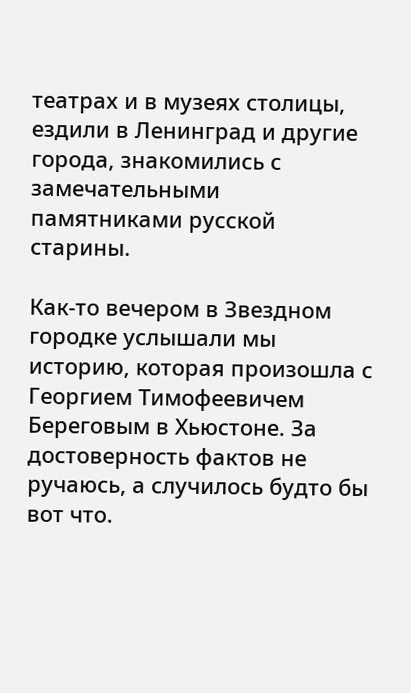театрах и в музеях столицы, ездили в Ленинград и другие города, знакомились с замечательными памятниками русской старины.

Как‑то вечером в Звездном городке услышали мы историю, которая произошла с Георгием Тимофеевичем Береговым в Хьюстоне. За достоверность фактов не ручаюсь, а случилось будто бы вот что.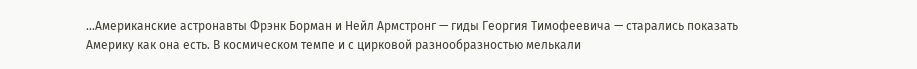…Американские астронавты Фрэнк Борман и Нейл Армстронг — гиды Георгия Тимофеевича — старались показать Америку как она есть. В космическом темпе и с цирковой разнообразностью мелькали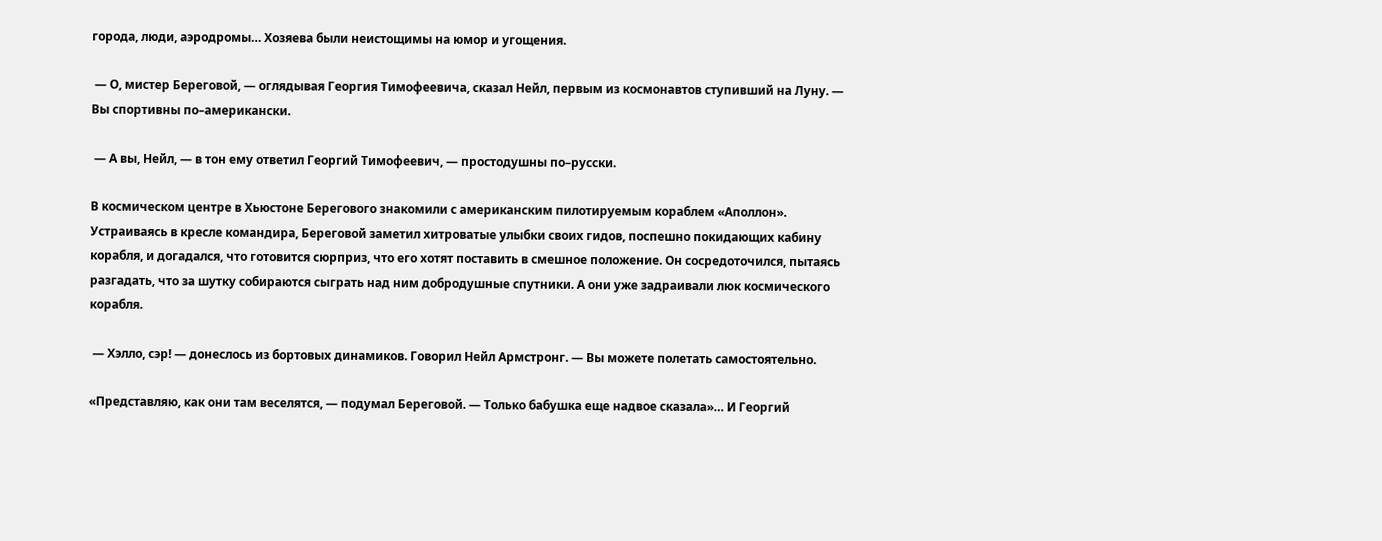города, люди, аэродромы… Хозяева были неистощимы на юмор и угощения.

 — О, мистер Береговой, — оглядывая Георгия Тимофеевича, сказал Нейл, первым из космонавтов ступивший на Луну. — Вы спортивны по–американски.

 — А вы, Нейл, — в тон ему ответил Георгий Тимофеевич, — простодушны по–русски.

В космическом центре в Хьюстоне Берегового знакомили с американским пилотируемым кораблем «Аполлон». Устраиваясь в кресле командира, Береговой заметил хитроватые улыбки своих гидов, поспешно покидающих кабину корабля, и догадался, что готовится сюрприз, что его хотят поставить в смешное положение. Он сосредоточился, пытаясь разгадать, что за шутку собираются сыграть над ним добродушные спутники. А они уже задраивали люк космического корабля.

 — Хэлло, сэр! — донеслось из бортовых динамиков. Говорил Нейл Армстронг. — Вы можете полетать самостоятельно.

«Представляю, как они там веселятся, — подумал Береговой. — Только бабушка еще надвое сказала»… И Георгий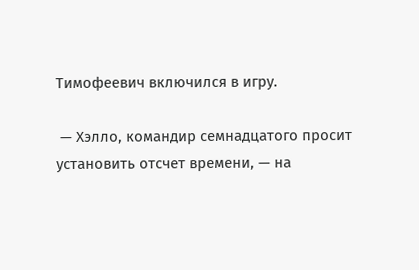Тимофеевич включился в игру.

 — Хэлло, командир семнадцатого просит установить отсчет времени, — на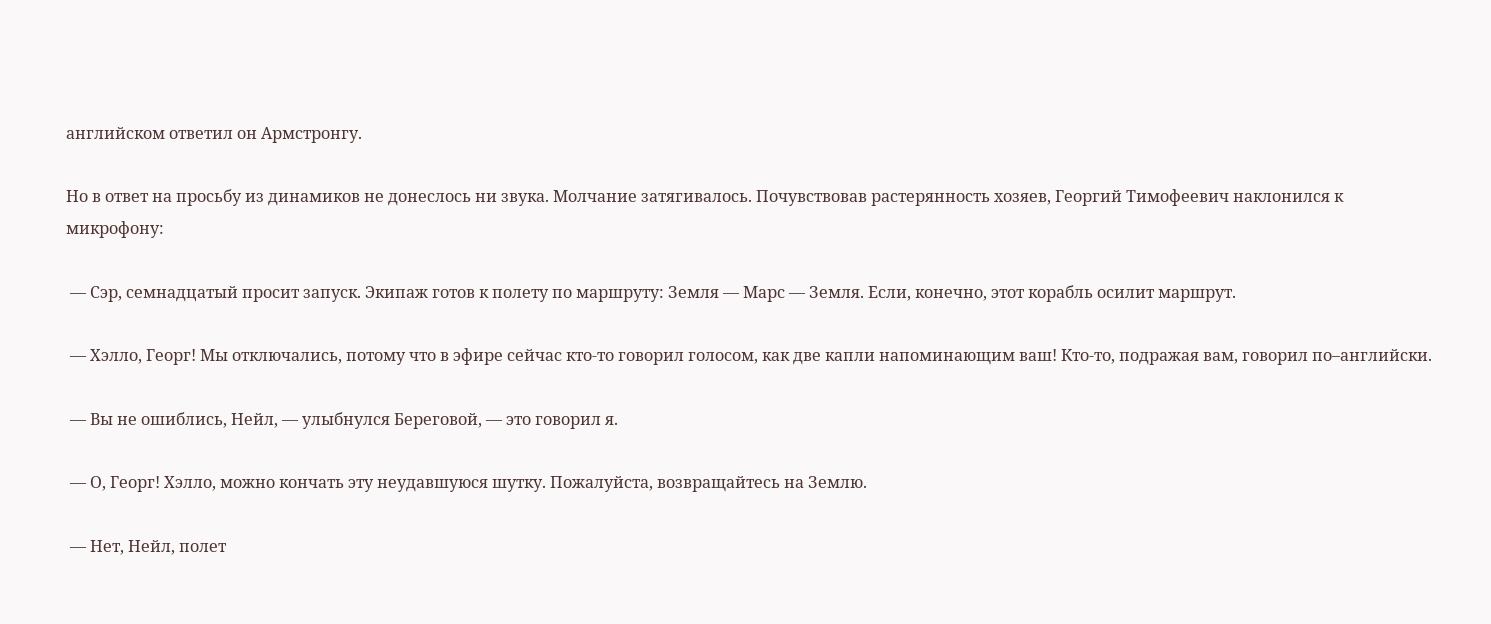английском ответил он Армстронгу.

Но в ответ на просьбу из динамиков не донеслось ни звука. Молчание затягивалось. Почувствовав растерянность хозяев, Георгий Тимофеевич наклонился к микрофону:

 — Сэр, семнадцатый просит запуск. Экипаж готов к полету по маршруту: Земля — Марс — Земля. Если, конечно, этот корабль осилит маршрут.

 — Хэлло, Георг! Мы отключались, потому что в эфире сейчас кто‑то говорил голосом, как две капли напоминающим ваш! Кто‑то, подражая вам, говорил по–английски.

 — Вы не ошиблись, Нейл, — улыбнулся Береговой, — это говорил я.

 — О, Георг! Хэлло, можно кончать эту неудавшуюся шутку. Пожалуйста, возвращайтесь на Землю.

 — Нет, Нейл, полет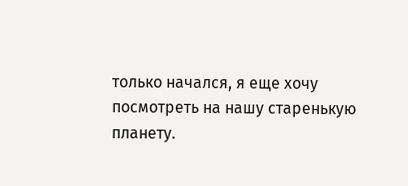только начался, я еще хочу посмотреть на нашу старенькую планету.